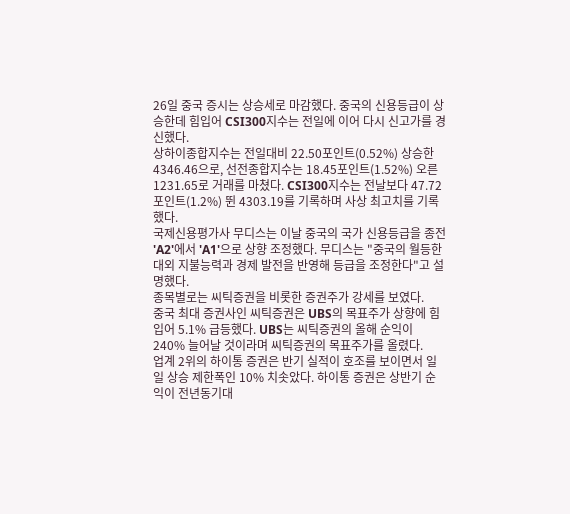26일 중국 증시는 상승세로 마감했다. 중국의 신용등급이 상승한데 힘입어 CSI300지수는 전일에 이어 다시 신고가를 경신했다.
상하이종합지수는 전일대비 22.50포인트(0.52%) 상승한 4346.46으로, 선전종합지수는 18.45포인트(1.52%) 오른 1231.65로 거래를 마쳤다. CSI300지수는 전날보다 47.72포인트(1.2%) 뛴 4303.19를 기록하며 사상 최고치를 기록했다.
국제신용평가사 무디스는 이날 중국의 국가 신용등급을 종전 'A2'에서 'A1'으로 상향 조정했다. 무디스는 "중국의 월등한 대외 지불능력과 경제 발전을 반영해 등급을 조정한다"고 설명했다.
종목별로는 씨틱증권을 비롯한 증권주가 강세를 보였다.
중국 최대 증권사인 씨틱증권은 UBS의 목표주가 상향에 힘입어 5.1% 급등했다. UBS는 씨틱증권의 올해 순익이 240% 늘어날 것이라며 씨틱증권의 목표주가를 올렸다.
업계 2위의 하이통 증권은 반기 실적이 호조를 보이면서 일일 상승 제한폭인 10% 치솟았다. 하이통 증권은 상반기 순익이 전년동기대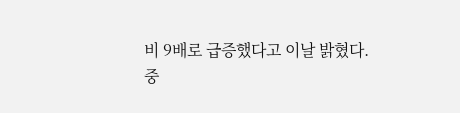비 9배로 급증했다고 이날 밝혔다.
중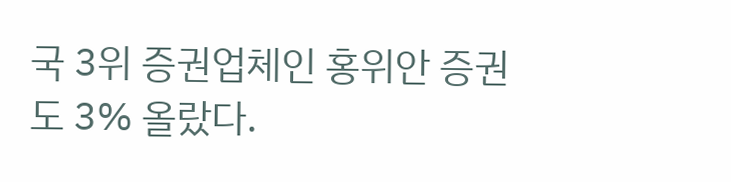국 3위 증권업체인 홍위안 증권도 3% 올랐다.